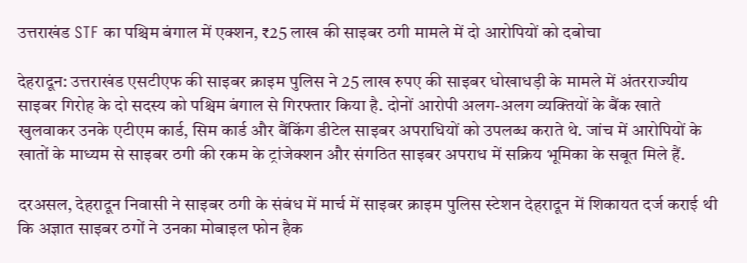उत्तराखंड STF का पश्चिम बंगाल में एक्शन, ₹25 लाख की साइबर ठगी मामले में दो आरोपियों को दबोचा

देहरादून: उत्तराखंड एसटीएफ की साइबर क्राइम पुलिस ने 25 लाख रुपए की साइबर धोखाधड़ी के मामले में अंतरराज्यीय साइबर गिरोह के दो सदस्य को पश्चिम बंगाल से गिरफ्तार किया है. दोनों आरोपी अलग-अलग व्यक्तियों के बैंक खाते खुलवाकर उनके एटीएम कार्ड, सिम कार्ड और बैंकिंग डीटेल साइबर अपराधियों को उपलब्ध कराते थे. जांच में आरोपियों के खातों के माध्यम से साइबर ठगी की रकम के ट्रांजेक्शन और संगठित साइबर अपराध में सक्रिय भूमिका के सबूत मिले हैं.

दरअसल, देहरादून निवासी ने साइबर ठगी के संबंध में मार्च में साइबर क्राइम पुलिस स्टेशन देहरादून में शिकायत दर्ज कराई थी कि अज्ञात साइबर ठगों ने उनका मोबाइल फोन हैक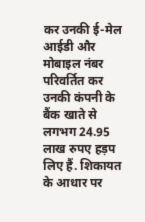कर उनकी ई-मेल आईडी और मोबाइल नंबर परिवर्तित कर उनकी कंपनी के बैंक खाते से लगभग 24.95 लाख रुपए हड़प लिए हैं. शिकायत के आधार पर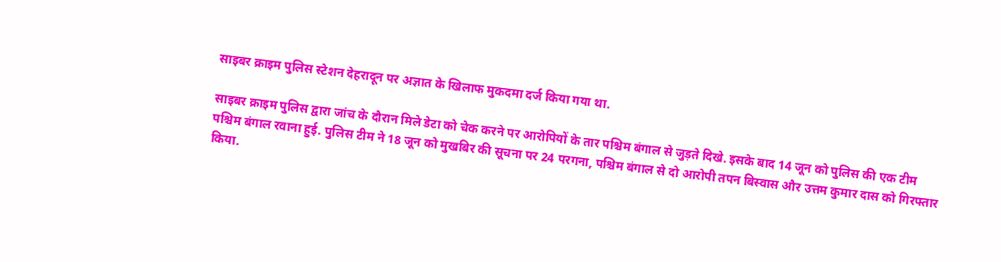साइबर क्राइम पुलिस स्टेशन देहरादून पर अज्ञात के खिलाफ मुकदमा दर्ज किया गया था.

साइबर क्राइम पुलिस द्वारा जांच के दौरान मिले डेटा को चेक करने पर आरोपियों के तार पश्चिम बंगाल से जुड़ते दिखे. इसके बाद 14 जून को पुलिस की एक टीम पश्चिम बंगाल रवाना हुई. पुलिस टीम ने 18 जून को मुखबिर की सूचना पर 24 परगना, पश्चिम बंगाल से दो आरोपी तपन बिस्वास और उत्तम कुमार दास को गिरफ्तार किया.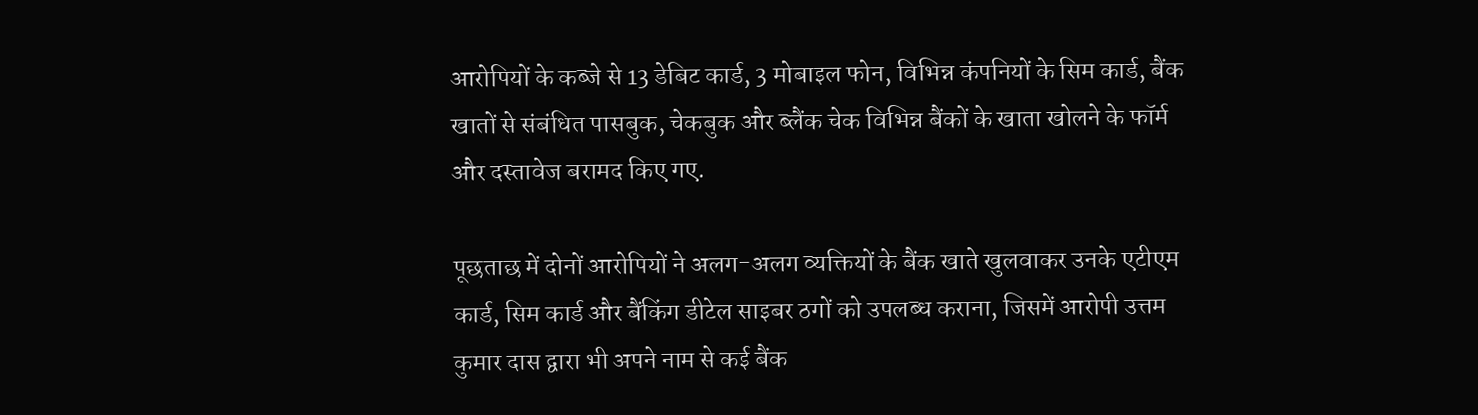आरोपियों के कब्जे से 13 डेबिट कार्ड, 3 मोबाइल फोन, विभिन्न कंपनियों के सिम कार्ड, बैंक खातों से संबंधित पासबुक, चेकबुक और ब्लैंक चेक विभिन्न बैंकों के खाता खोलने के फॉर्म और दस्तावेज बरामद किए गए.

पूछताछ में दोनों आरोपियों ने अलग-अलग व्यक्तियों के बैंक खाते खुलवाकर उनके एटीएम कार्ड, सिम कार्ड और बैंकिंग डीटेल साइबर ठगों को उपलब्ध कराना, जिसमें आरोपी उत्तम कुमार दास द्वारा भी अपने नाम से कई बैंक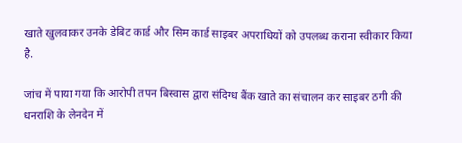खाते खुलवाकर उनके डेबिट कार्ड और सिम कार्ड साइबर अपराधियों को उपलब्ध कराना स्वीकार किया है.

जांच में पाया गया कि आरोपी तपन बिस्वास द्वारा संदिग्ध बैंक खाते का संचालन कर साइबर ठगी की धनराशि के लेनदेन में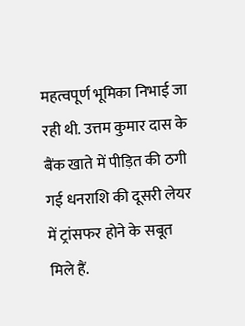महत्वपूर्ण भूमिका निभाई जा रही थी. उत्तम कुमार दास के बैंक खाते में पीड़ित की ठगी गई धनराशि की दूसरी लेयर में ट्रांसफर होने के सबूत मिले हैं.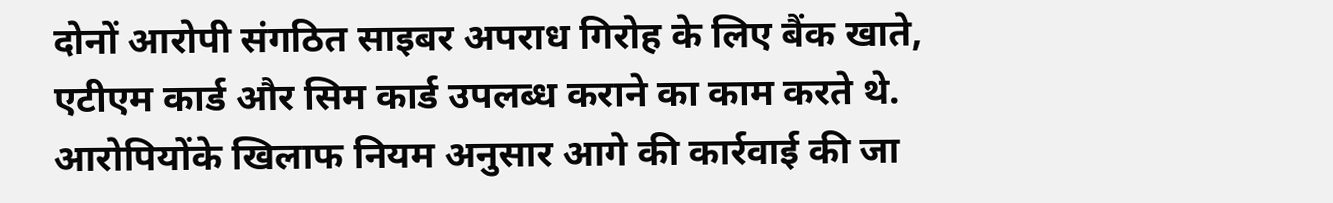दोनों आरोपी संगठित साइबर अपराध गिरोह के लिए बैंक खाते, एटीएम कार्ड और सिम कार्ड उपलब्ध कराने का काम करते थे. आरोपियोंके खिलाफ नियम अनुसार आगे की कार्रवाई की जा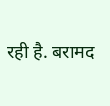रही है. बरामद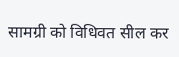सामग्री को विधिवत सील कर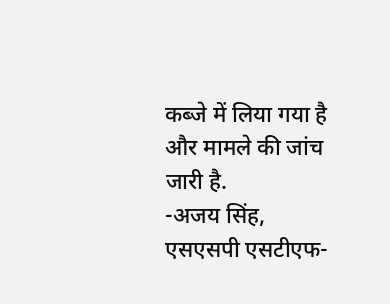कब्जे में लिया गया है और मामले की जांच जारी है.
-अजय सिंह, एसएसपी एसटीएफ-